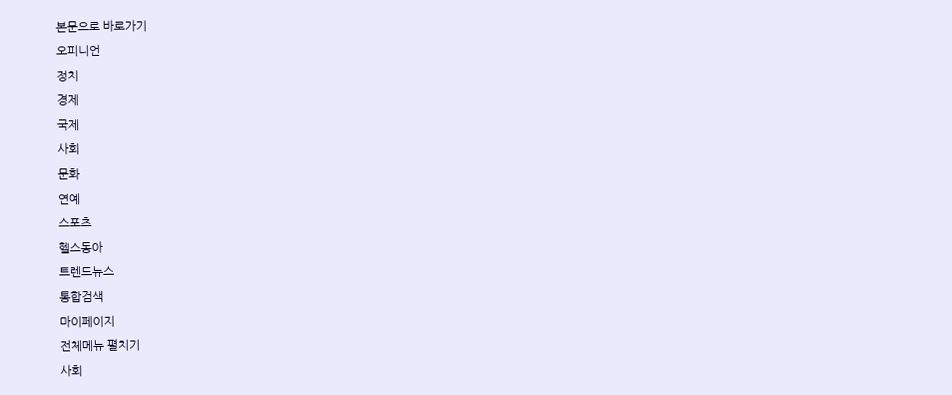본문으로 바로가기
오피니언
정치
경제
국제
사회
문화
연예
스포츠
헬스동아
트렌드뉴스
통합검색
마이페이지
전체메뉴 펼치기
사회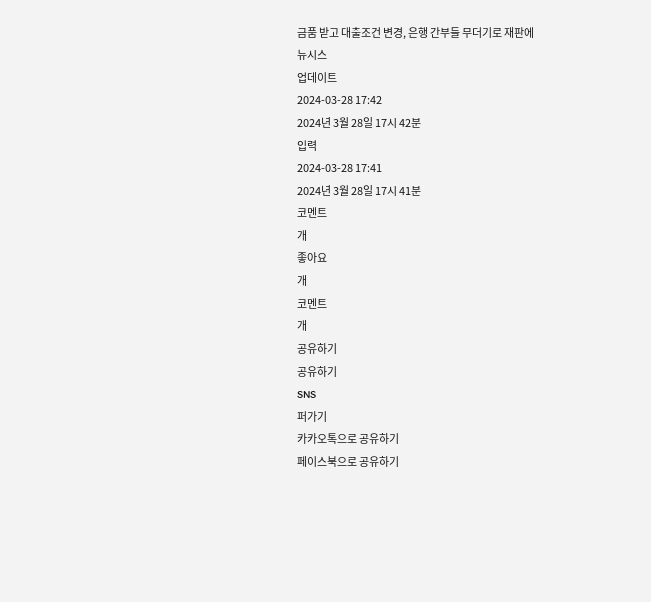금품 받고 대출조건 변경, 은행 간부들 무더기로 재판에
뉴시스
업데이트
2024-03-28 17:42
2024년 3월 28일 17시 42분
입력
2024-03-28 17:41
2024년 3월 28일 17시 41분
코멘트
개
좋아요
개
코멘트
개
공유하기
공유하기
SNS
퍼가기
카카오톡으로 공유하기
페이스북으로 공유하기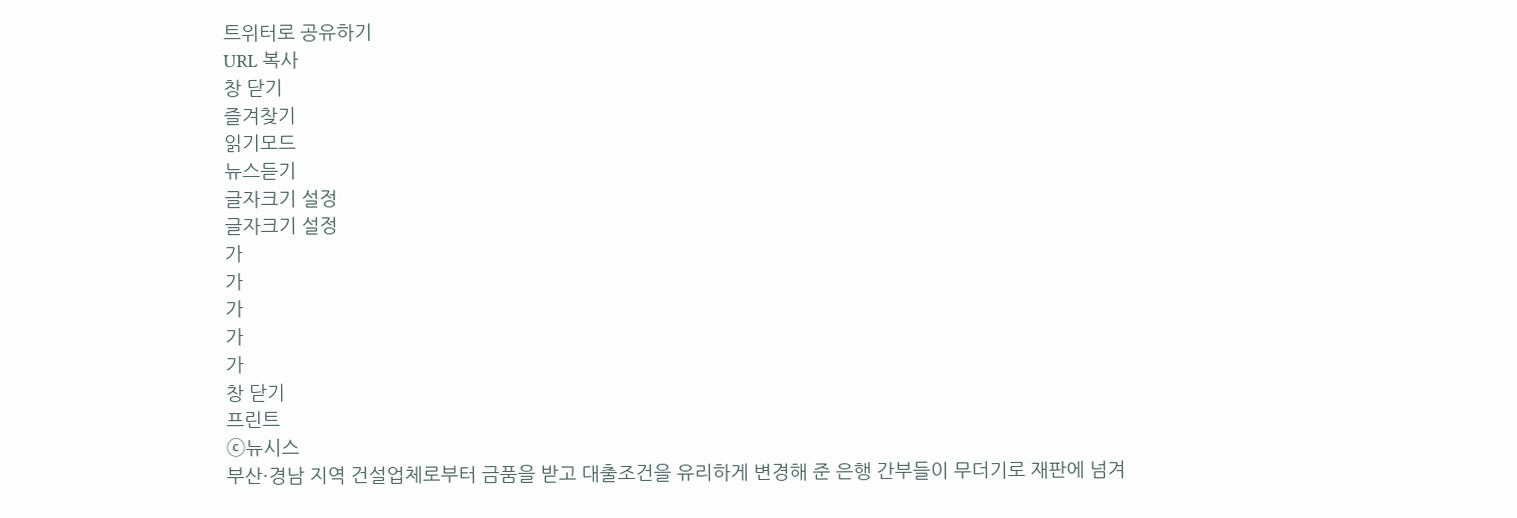트위터로 공유하기
URL 복사
창 닫기
즐겨찾기
읽기모드
뉴스듣기
글자크기 설정
글자크기 설정
가
가
가
가
가
창 닫기
프린트
ⓒ뉴시스
부산·경남 지역 건설업체로부터 금품을 받고 대출조건을 유리하게 변경해 준 은행 간부들이 무더기로 재판에 넘겨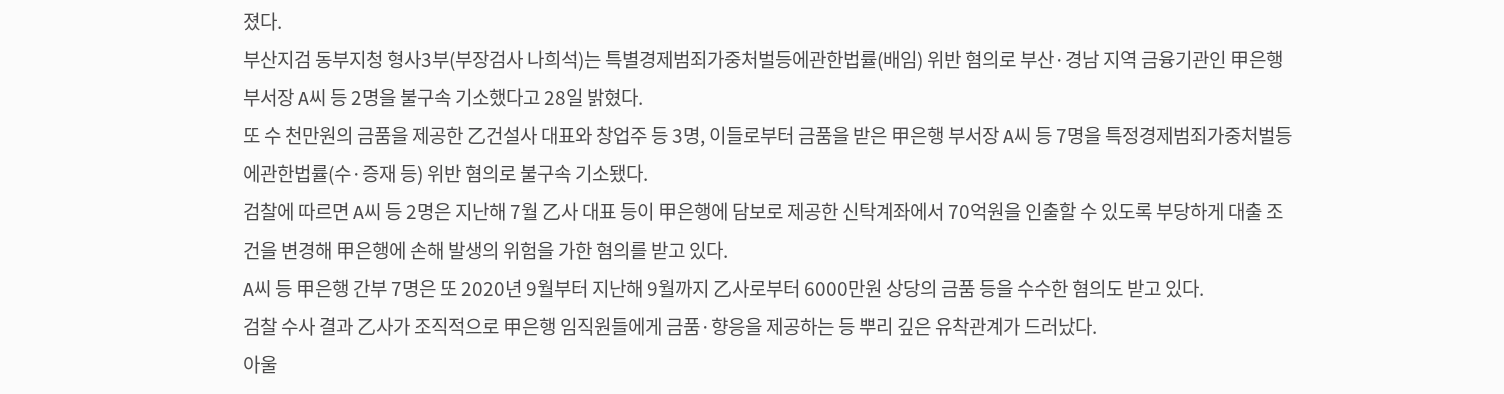졌다.
부산지검 동부지청 형사3부(부장검사 나희석)는 특별경제범죄가중처벌등에관한법률(배임) 위반 혐의로 부산·경남 지역 금융기관인 甲은행 부서장 A씨 등 2명을 불구속 기소했다고 28일 밝혔다.
또 수 천만원의 금품을 제공한 乙건설사 대표와 창업주 등 3명, 이들로부터 금품을 받은 甲은행 부서장 A씨 등 7명을 특정경제범죄가중처벌등에관한법률(수·증재 등) 위반 혐의로 불구속 기소됐다.
검찰에 따르면 A씨 등 2명은 지난해 7월 乙사 대표 등이 甲은행에 담보로 제공한 신탁계좌에서 70억원을 인출할 수 있도록 부당하게 대출 조건을 변경해 甲은행에 손해 발생의 위험을 가한 혐의를 받고 있다.
A씨 등 甲은행 간부 7명은 또 2020년 9월부터 지난해 9월까지 乙사로부터 6000만원 상당의 금품 등을 수수한 혐의도 받고 있다.
검찰 수사 결과 乙사가 조직적으로 甲은행 임직원들에게 금품·향응을 제공하는 등 뿌리 깊은 유착관계가 드러났다.
아울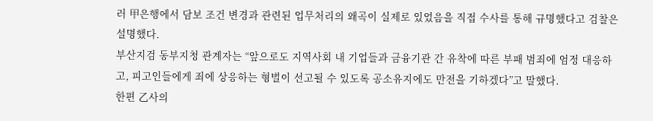러 甲은행에서 담보 조건 변경과 관련된 업무처리의 왜곡이 실제로 있었음을 직접 수사를 통해 규명했다고 검찰은 설명했다.
부산지검 동부지청 관계자는 “앞으로도 지역사회 내 기업들과 금융기관 간 유착에 따른 부패 범죄에 엄정 대응하고, 피고인들에게 죄에 상응하는 형벌이 선고될 수 있도록 공소유지에도 만전을 기하겠다”고 말했다.
한편 乙사의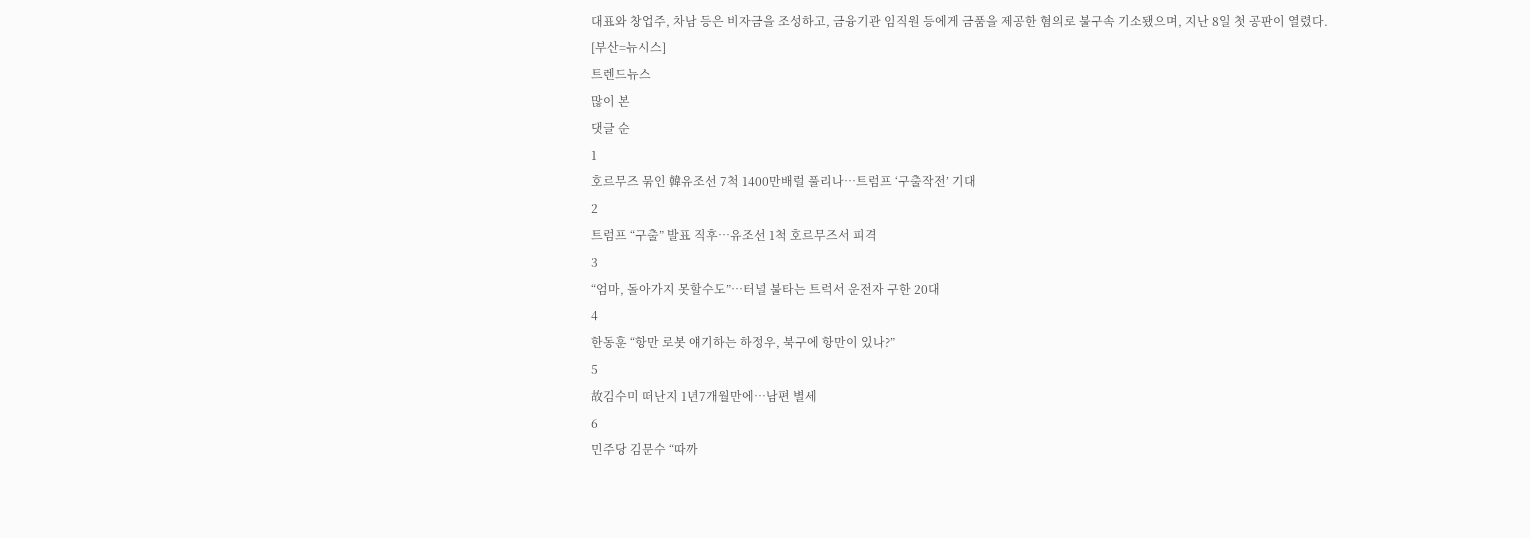대표와 창업주, 차남 등은 비자금을 조성하고, 금융기관 임직원 등에게 금품을 제공한 혐의로 불구속 기소됐으며, 지난 8일 첫 공판이 열렸다.
[부산=뉴시스]
트렌드뉴스
많이 본
댓글 순
1
호르무즈 묶인 韓유조선 7척 1400만배럴 풀리나…트럼프 ‘구출작전’ 기대
2
트럼프 “구출” 발표 직후…유조선 1척 호르무즈서 피격
3
“엄마, 돌아가지 못할수도”…터널 불타는 트럭서 운전자 구한 20대
4
한동훈 “항만 로봇 얘기하는 하정우, 북구에 항만이 있나?”
5
故김수미 떠난지 1년7개월만에…남편 별세
6
민주당 김문수 “따까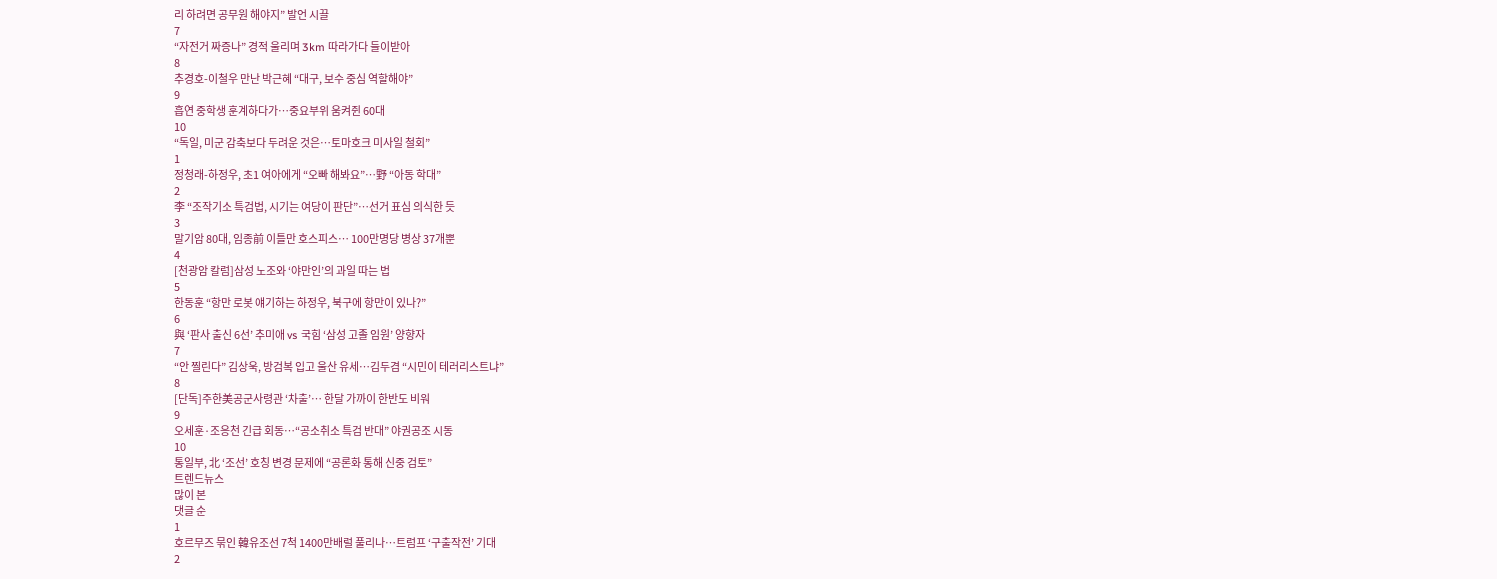리 하려면 공무원 해야지” 발언 시끌
7
“자전거 짜증나” 경적 울리며 3km 따라가다 들이받아
8
추경호-이철우 만난 박근혜 “대구, 보수 중심 역할해야”
9
흡연 중학생 훈계하다가…중요부위 움켜쥔 60대
10
“독일, 미군 감축보다 두려운 것은…토마호크 미사일 철회”
1
정청래-하정우, 초1 여아에게 “오빠 해봐요”…野 “아동 학대”
2
李 “조작기소 특검법, 시기는 여당이 판단”…선거 표심 의식한 듯
3
말기암 80대, 임종前 이틀만 호스피스… 100만명당 병상 37개뿐
4
[천광암 칼럼]삼성 노조와 ‘야만인’의 과일 따는 법
5
한동훈 “항만 로봇 얘기하는 하정우, 북구에 항만이 있나?”
6
與 ‘판사 출신 6선’ 추미애 vs 국힘 ‘삼성 고졸 임원’ 양향자
7
“안 찔린다” 김상욱, 방검복 입고 울산 유세…김두겸 “시민이 테러리스트냐”
8
[단독]주한美공군사령관 ‘차출’… 한달 가까이 한반도 비워
9
오세훈·조응천 긴급 회동…“공소취소 특검 반대” 야권공조 시동
10
통일부, 北 ‘조선’ 호칭 변경 문제에 “공론화 통해 신중 검토”
트렌드뉴스
많이 본
댓글 순
1
호르무즈 묶인 韓유조선 7척 1400만배럴 풀리나…트럼프 ‘구출작전’ 기대
2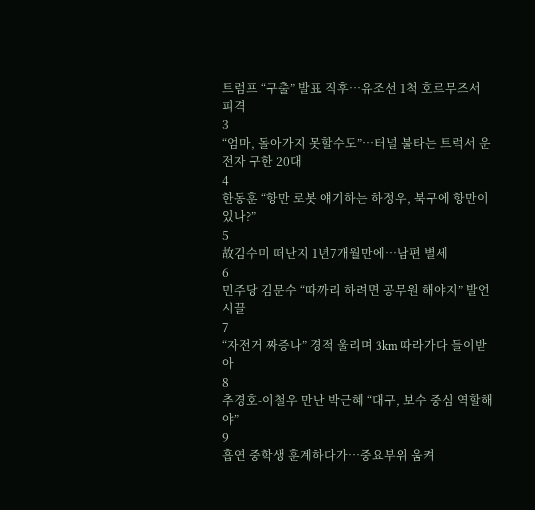트럼프 “구출” 발표 직후…유조선 1척 호르무즈서 피격
3
“엄마, 돌아가지 못할수도”…터널 불타는 트럭서 운전자 구한 20대
4
한동훈 “항만 로봇 얘기하는 하정우, 북구에 항만이 있나?”
5
故김수미 떠난지 1년7개월만에…남편 별세
6
민주당 김문수 “따까리 하려면 공무원 해야지” 발언 시끌
7
“자전거 짜증나” 경적 울리며 3km 따라가다 들이받아
8
추경호-이철우 만난 박근혜 “대구, 보수 중심 역할해야”
9
흡연 중학생 훈계하다가…중요부위 움켜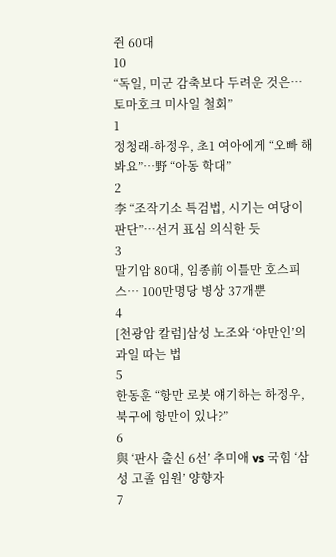쥔 60대
10
“독일, 미군 감축보다 두려운 것은…토마호크 미사일 철회”
1
정청래-하정우, 초1 여아에게 “오빠 해봐요”…野 “아동 학대”
2
李 “조작기소 특검법, 시기는 여당이 판단”…선거 표심 의식한 듯
3
말기암 80대, 임종前 이틀만 호스피스… 100만명당 병상 37개뿐
4
[천광암 칼럼]삼성 노조와 ‘야만인’의 과일 따는 법
5
한동훈 “항만 로봇 얘기하는 하정우, 북구에 항만이 있나?”
6
與 ‘판사 출신 6선’ 추미애 vs 국힘 ‘삼성 고졸 임원’ 양향자
7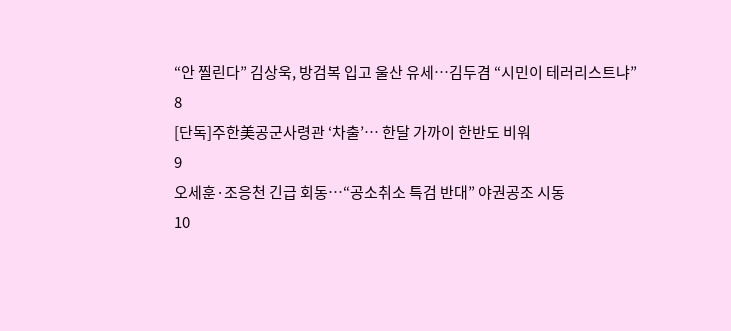“안 찔린다” 김상욱, 방검복 입고 울산 유세…김두겸 “시민이 테러리스트냐”
8
[단독]주한美공군사령관 ‘차출’… 한달 가까이 한반도 비워
9
오세훈·조응천 긴급 회동…“공소취소 특검 반대” 야권공조 시동
10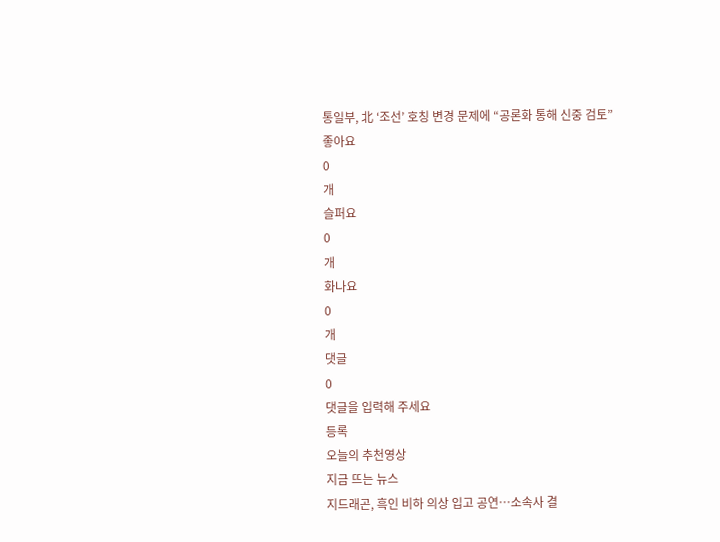통일부, 北 ‘조선’ 호칭 변경 문제에 “공론화 통해 신중 검토”
좋아요
0
개
슬퍼요
0
개
화나요
0
개
댓글
0
댓글을 입력해 주세요
등록
오늘의 추천영상
지금 뜨는 뉴스
지드래곤, 흑인 비하 의상 입고 공연…소속사 결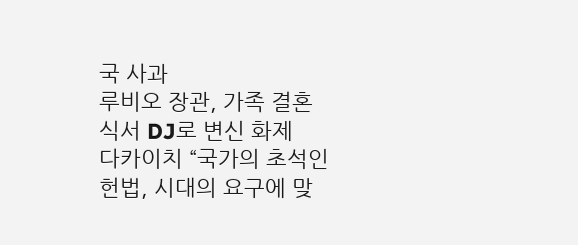국 사과
루비오 장관, 가족 결혼식서 DJ로 변신 화제
다카이치 “국가의 초석인 헌법, 시대의 요구에 맞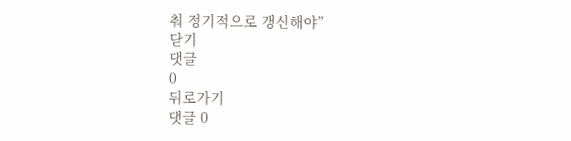춰 정기적으로 갱신해야”
닫기
댓글
0
뒤로가기
댓글 0